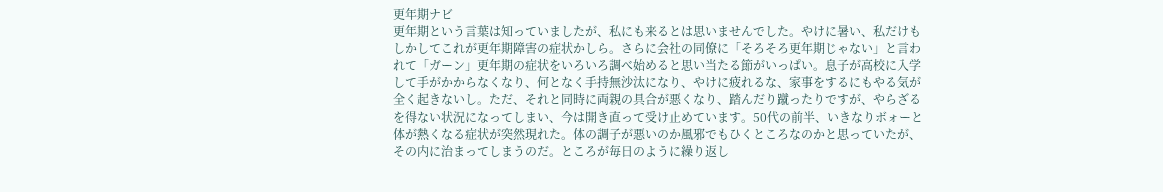更年期ナビ
更年期という言葉は知っていましたが、私にも来るとは思いませんでした。やけに暑い、私だけもしかしてこれが更年期障害の症状かしら。さらに会社の同僚に「そろそろ更年期じゃない」と言われて「ガーン」更年期の症状をいろいろ調べ始めると思い当たる節がいっぱい。息子が高校に入学して手がかからなくなり、何となく手持無沙汰になり、やけに疲れるな、家事をするにもやる気が全く起きないし。ただ、それと同時に両親の具合が悪くなり、踏んだり蹴ったりですが、やらざるを得ない状況になってしまい、今は開き直って受け止めています。50代の前半、いきなりボォーと体が熱くなる症状が突然現れた。体の調子が悪いのか風邪でもひくところなのかと思っていたが、その内に治まってしまうのだ。ところが毎日のように繰り返し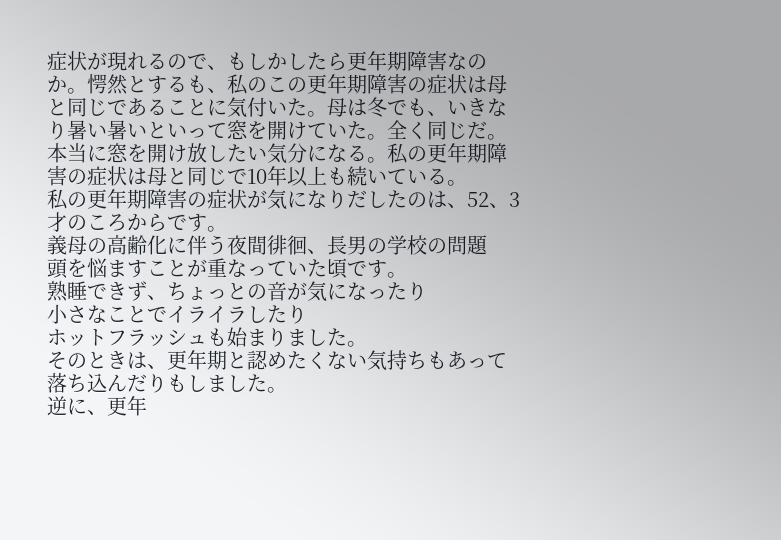症状が現れるので、もしかしたら更年期障害なのか。愕然とするも、私のこの更年期障害の症状は母と同じであることに気付いた。母は冬でも、いきなり暑い暑いといって窓を開けていた。全く同じだ。本当に窓を開け放したい気分になる。私の更年期障害の症状は母と同じで10年以上も続いている。
私の更年期障害の症状が気になりだしたのは、52、3才のころからです。
義母の高齢化に伴う夜間徘徊、長男の学校の問題
頭を悩ますことが重なっていた頃です。
熟睡できず、ちょっとの音が気になったり
小さなことでイライラしたり
ホットフラッシュも始まりました。
そのときは、更年期と認めたくない気持ちもあって 落ち込んだりもしました。
逆に、更年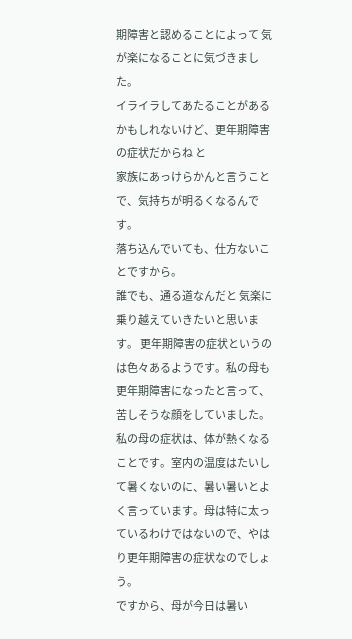期障害と認めることによって 気が楽になることに気づきました。
イライラしてあたることがあるかもしれないけど、更年期障害の症状だからね と
家族にあっけらかんと言うことで、気持ちが明るくなるんです。
落ち込んでいても、仕方ないことですから。
誰でも、通る道なんだと 気楽に乗り越えていきたいと思います。 更年期障害の症状というのは色々あるようです。私の母も更年期障害になったと言って、苦しそうな顔をしていました。
私の母の症状は、体が熱くなることです。室内の温度はたいして暑くないのに、暑い暑いとよく言っています。母は特に太っているわけではないので、やはり更年期障害の症状なのでしょう。
ですから、母が今日は暑い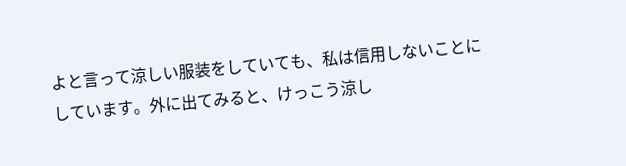よと言って涼しい服装をしていても、私は信用しないことにしています。外に出てみると、けっこう涼し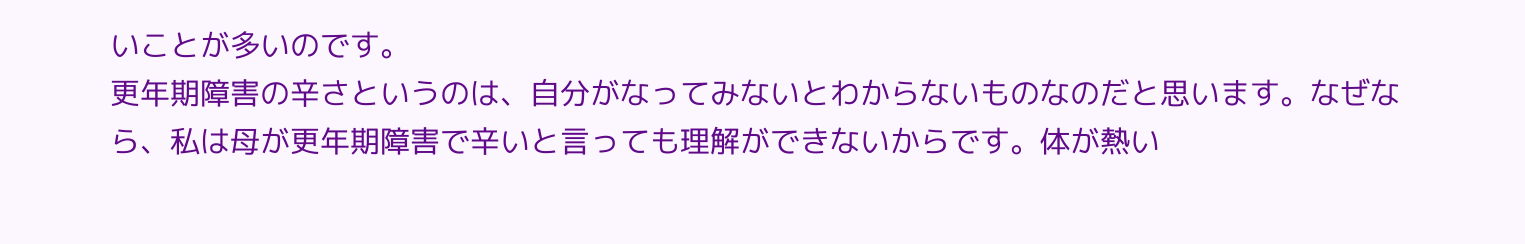いことが多いのです。
更年期障害の辛さというのは、自分がなってみないとわからないものなのだと思います。なぜなら、私は母が更年期障害で辛いと言っても理解ができないからです。体が熱い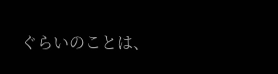ぐらいのことは、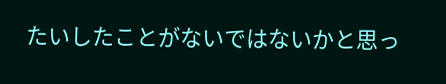たいしたことがないではないかと思っ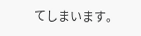てしまいます。